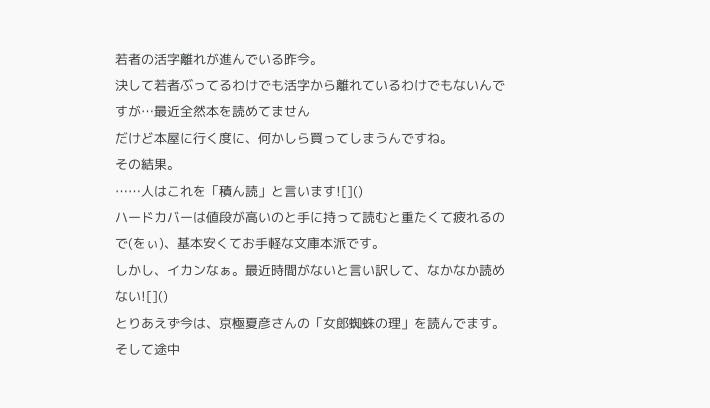若者の活字離れが進んでいる昨今。
決して若者ぶってるわけでも活字から離れているわけでもないんですが…最近全然本を読めてません
だけど本屋に行く度に、何かしら買ってしまうんですね。
その結果。
……人はこれを「積ん読」と言います![]()
ハードカバーは値段が高いのと手に持って読むと重たくて疲れるので(をぃ)、基本安くてお手軽な文庫本派です。
しかし、イカンなぁ。最近時間がないと言い訳して、なかなか読めない![]()
とりあえず今は、京極夏彦さんの「女郎蜘蛛の理」を読んでます。
そして途中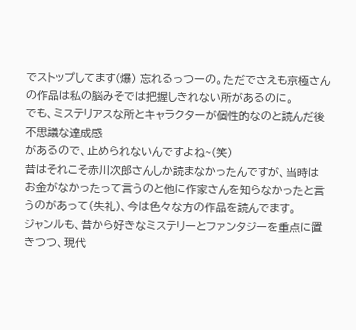でストップしてます(爆) 忘れるっつーの。ただでさえも京極さんの作品は私の脳みそでは把握しきれない所があるのに。
でも、ミステリアスな所とキャラクターが個性的なのと読んだ後不思議な達成感
があるので、止められないんですよね~(笑)
昔はそれこそ赤川次郎さんしか読まなかったんですが、当時はお金がなかったって言うのと他に作家さんを知らなかったと言うのがあって(失礼)、今は色々な方の作品を読んでます。
ジャンルも、昔から好きなミステリーとファンタジーを重点に置きつつ、現代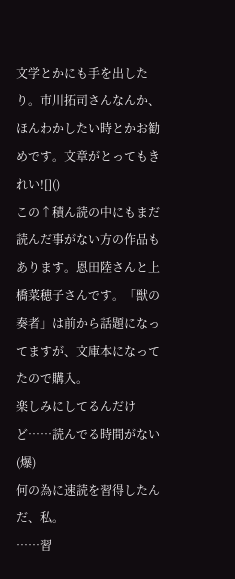文学とかにも手を出したり。市川拓司さんなんか、ほんわかしたい時とかお勧めです。文章がとってもきれい![]()
この↑積ん読の中にもまだ読んだ事がない方の作品もあります。恩田陸さんと上橋菜穂子さんです。「獣の奏者」は前から話題になってますが、文庫本になってたので購入。
楽しみにしてるんだけど……読んでる時間がない(爆)
何の為に速読を習得したんだ、私。
……習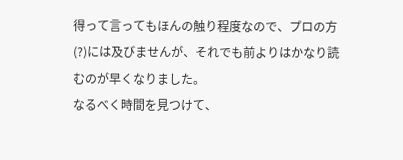得って言ってもほんの触り程度なので、プロの方(?)には及びませんが、それでも前よりはかなり読むのが早くなりました。
なるべく時間を見つけて、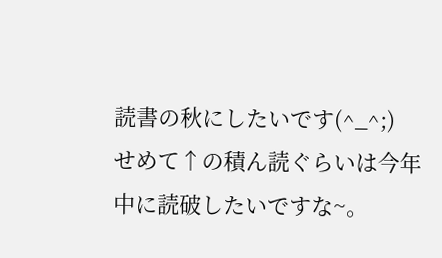読書の秋にしたいです(^_^;)
せめて↑の積ん読ぐらいは今年中に読破したいですな~。